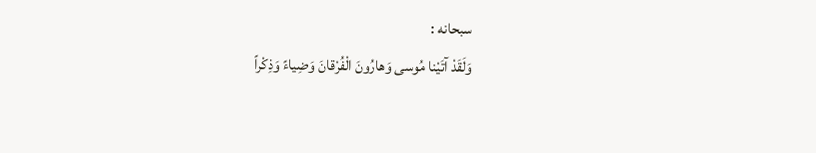سبحانه :
وَلَقَدْ آتَيْنا مُوسى وَهارُونَ الْفُرْقانَ وَضِياءً وَذِكْراً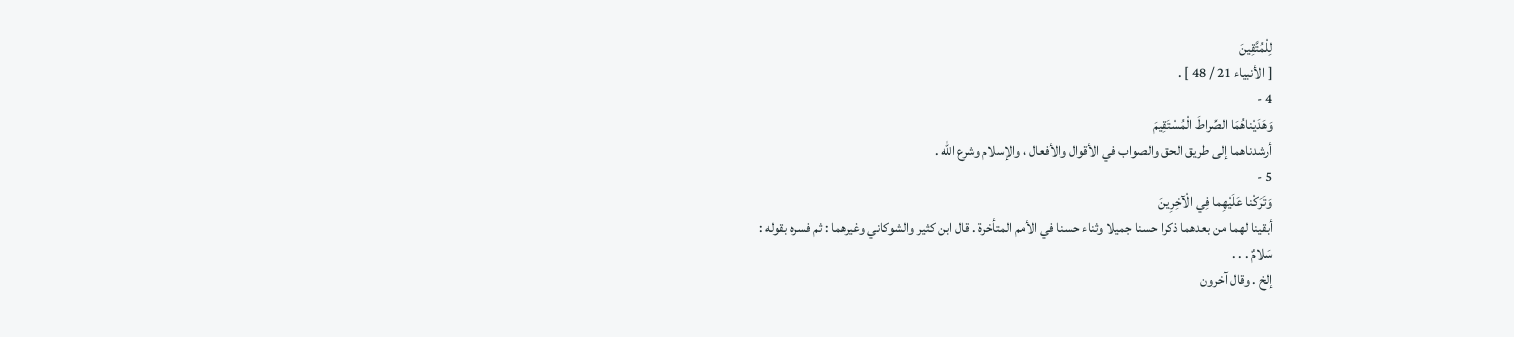لِلْمُتَّقِينَ
[ الأنبياء 21 / 48 ] .
4 -
وَهَدَيْناهُمَا الصِّراطَ الْمُسْتَقِيمَ
أرشدناهما إلى طريق الحق والصواب في الأقوال والأفعال ، والإسلام وشرع اللّه .
5 -
وَتَرَكْنا عَلَيْهِما فِي الْآخِرِينَ
أبقينا لهما من بعدهما ذكرا حسنا جميلا وثناء حسنا في الأمم المتأخرة . قال ابن كثير والشوكاني وغيرهما : ثم فسره بقوله :
سَلامٌ . . .
إلخ . وقال آخرون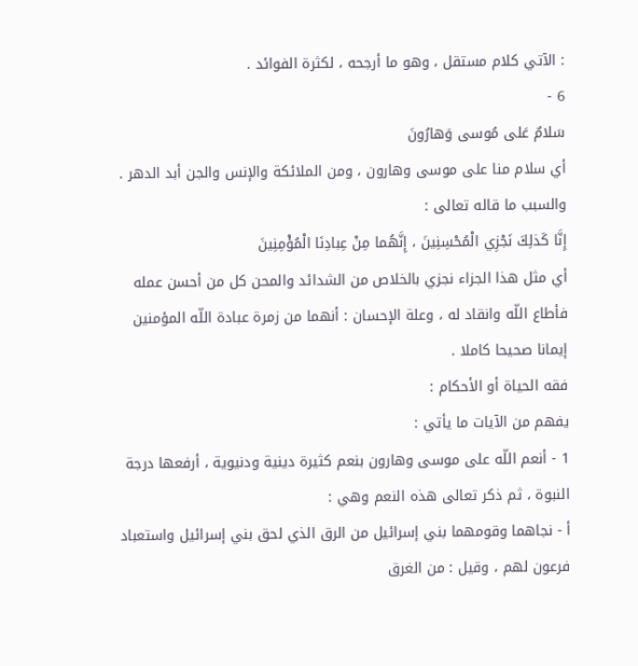: الآتي كلام مستقل ، وهو ما أرجحه ، لكثرة الفوائد .
6 -
سَلامٌ عَلى مُوسى وَهارُونَ
أي سلام منا على موسى وهارون ، ومن الملائكة والإنس والجن أبد الدهر .
والسبب ما قاله تعالى :
إِنَّا كَذلِكَ نَجْزِي الْمُحْسِنِينَ ، إِنَّهُما مِنْ عِبادِنَا الْمُؤْمِنِينَ
أي مثل هذا الجزاء نجزي بالخلاص من الشدائد والمحن كل من أحسن عمله فأطاع اللّه وانقاد له ، وعلة الإحسان : أنهما من زمرة عبادة اللّه المؤمنين إيمانا صحيحا كاملا .
فقه الحياة أو الأحكام :
يفهم من الآيات ما يأتي :
1 - أنعم اللّه على موسى وهارون بنعم كثيرة دينية ودنيوية ، أرفعها درجة النبوة ، ثم ذكر تعالى هذه النعم وهي :
أ - نجاهما وقومهما بني إسرائيل من الرق الذي لحق بني إسرائيل واستعباد فرعون لهم ، وقيل : من الغرق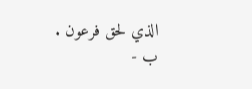الذي لحق فرعون .
ب -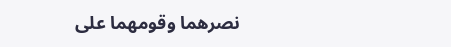نصرهما وقومهما على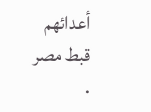أعدائهم قبط مصر .